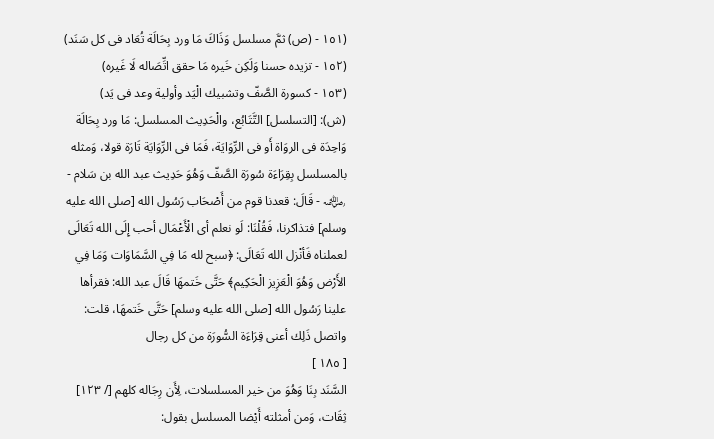(١٥١ - (ص) ثمَّ مسلسل وَذَاكَ مَا ورد بِحَالَة تُعَاد فى كل سَنَد)
(١٥٢ - تزيده حسنا وَلَكِن خَيره مَا حقق اتِّصَاله لَا غَيره)
(١٥٣ - كسورة الصَّفّ وتشبيك الْيَد وأولية وعد فى يَد)
(ش): [التسلسل] التَّتَابُع، والْحَدِيث المسلسل: مَا ورد بِحَالَة وَاحِدَة فى الروَاة أَو فى الرِّوَايَة، فَمَا فى الرِّوَايَة تَارَة قولا، وَمثله بالمسلسل بِقِرَاءَة سُورَة الصَّفّ وَهُوَ حَدِيث عبد الله بن سَلام - ﵁ - قَالَ: قعدنا قوم من أَصْحَاب رَسُول الله [صلى الله عليه وسلم] فتذاكرنا، فَقُلْنَا: لَو نعلم أى الْأَعْمَال أحب إِلَى الله تَعَالَى لعملناه فَأنْزل الله تَعَالَى: ﴿سبح لله مَا فِي السَّمَاوَات وَمَا فِي الأَرْض وَهُوَ الْعَزِيز الْحَكِيم﴾ حَتَّى خَتمهَا قَالَ عبد الله: فقرأها علينا رَسُول الله [صلى الله عليه وسلم] حَتَّى خَتمهَا، قلت: واتصل ذَلِك أعنى قِرَاءَة السُّورَة من كل رجال
[ ١٨٥ ]
السَّنَد بِنَا وَهُوَ من خير المسلسلات، لِأَن رِجَاله كلهم [/ ١٢٣] ثِقَات، وَمن أمثلته أَيْضا المسلسل بقول: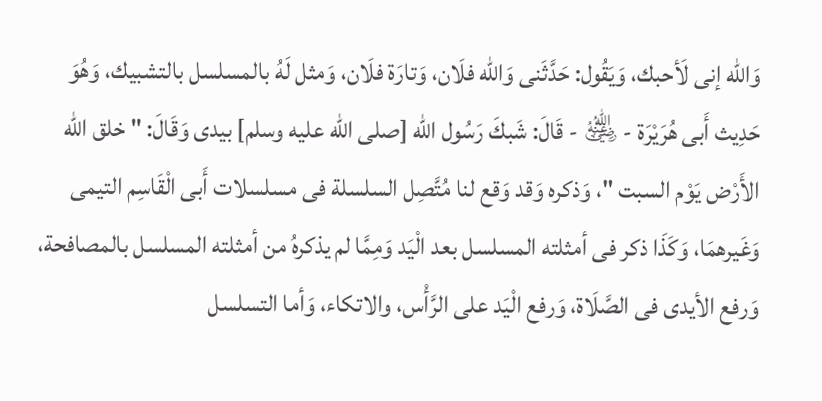وَالله إنى لَأحبك، وَيَقُول: حَدَّثَنى وَالله فلَان، وَتارَة فلَان، وَمثل لَهُ بالمسلسل بالتشبيك، وَهُوَ حَدِيث أَبى هُرَيْرَة - ﵁ - قَالَ: شَبكَ رَسُول الله [صلى الله عليه وسلم] بيدى وَقَالَ: " خلق الله الأَرْض يَوْم السبت "، وَذكره وَقد وَقع لنا مُتَّصِل السلسلة فى مسلسلات أَبى الْقَاسِم التيمى وَغَيرهمَا، وَكَذَا ذكر فى أمثلته المسلسل بعد الْيَد وَمِمَّا لم يذكرهُ من أمثلته المسلسل بالمصافحة، وَرفع الأيدى فى الصَّلَاة، وَرفع الْيَد على الرَّأْس، والاتكاء، وَأما التسلسل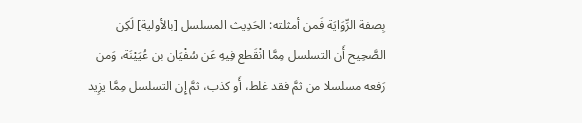بِصفة الرِّوَايَة فَمن أمثلته: الحَدِيث المسلسل [بالأولية] لَكِن الصَّحِيح أَن التسلسل مِمَّا انْقَطع فِيهِ عَن سُفْيَان بن عُيَيْنَة، وَمن رَفعه مسلسلا من ثمَّ فقد غلط، أَو كذب، ثمَّ إِن التسلسل مِمَّا يزِيد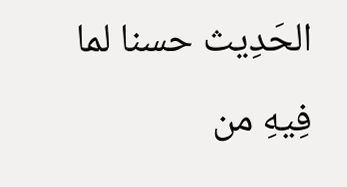الحَدِيث حسنا لما فِيهِ من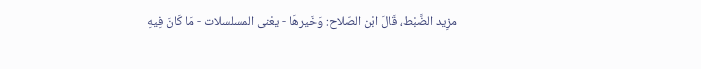مزِيد الضَّبْط، قَالَ ابْن الصّلاح: وَخَيرهَا - يعْنى المسلسلات - مَا كَانَ فِيهِ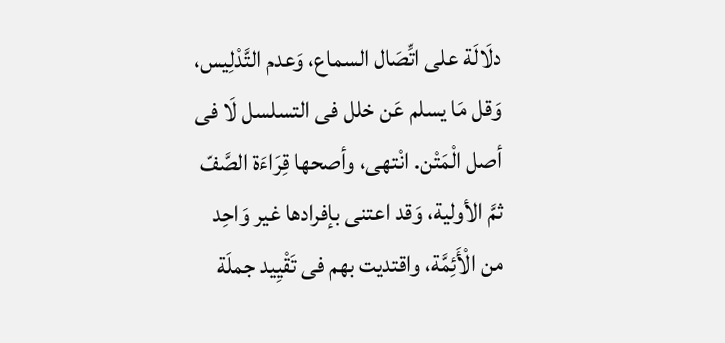دلَالَة على اتِّصَال السماع، وَعدم التَّدْلِيس، وَقل مَا يسلم عَن خلل فى التسلسل لَا فى أصل الْمَتْن. انْتهى، وأصحها قِرَاءَة الصَّفّ ثمَّ الأولية، وَقد اعتنى بإفرادها غير وَاحِد من الْأَئِمَّة، واقتديت بهم فى تَقْيِيد جملَة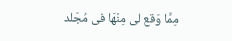مِمَّا وَقع لى مِنْهَا فى مُجَلد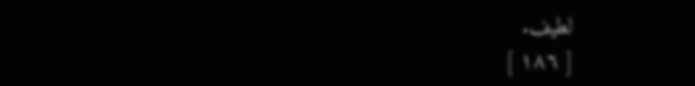لطيف.
[ ١٨٦ ]